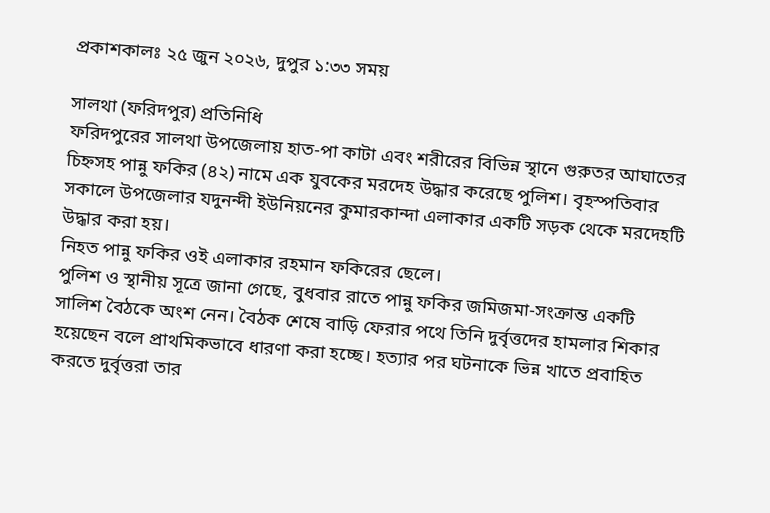প্রকাশকালঃ ২৫ জুন ২০২৬, দুপুর ১:৩৩ সময়

সালথা (ফরিদপুর) প্রতিনিধি
ফরিদপুরের সালথা উপজেলায় হাত-পা কাটা এবং শরীরের বিভিন্ন স্থানে গুরুতর আঘাতের চিহ্নসহ পান্নু ফকির (৪২) নামে এক যুবকের মরদেহ উদ্ধার করেছে পুলিশ। বৃহস্পতিবার সকালে উপজেলার যদুনন্দী ইউনিয়নের কুমারকান্দা এলাকার একটি সড়ক থেকে মরদেহটি উদ্ধার করা হয়।
নিহত পান্নু ফকির ওই এলাকার রহমান ফকিরের ছেলে।
পুলিশ ও স্থানীয় সূত্রে জানা গেছে, বুধবার রাতে পান্নু ফকির জমিজমা-সংক্রান্ত একটি সালিশ বৈঠকে অংশ নেন। বৈঠক শেষে বাড়ি ফেরার পথে তিনি দুর্বৃত্তদের হামলার শিকার হয়েছেন বলে প্রাথমিকভাবে ধারণা করা হচ্ছে। হত্যার পর ঘটনাকে ভিন্ন খাতে প্রবাহিত করতে দুর্বৃত্তরা তার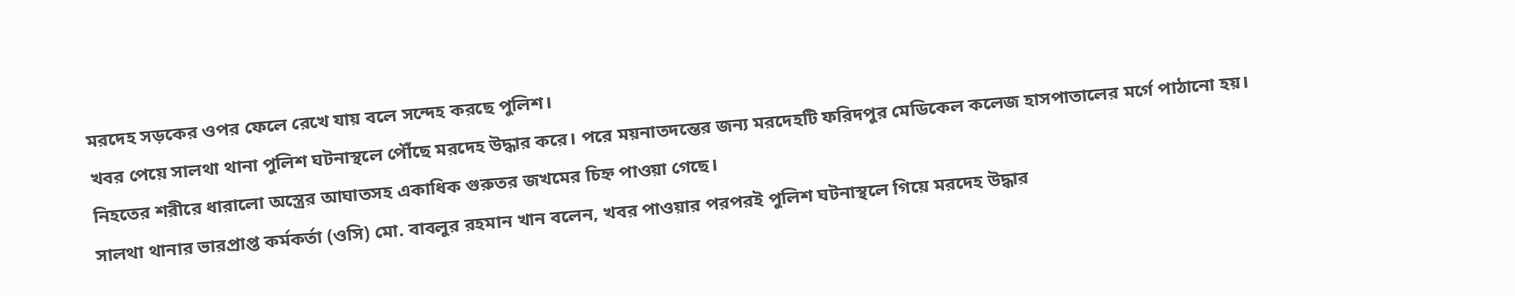মরদেহ সড়কের ওপর ফেলে রেখে যায় বলে সন্দেহ করছে পুলিশ।
খবর পেয়ে সালথা থানা পুলিশ ঘটনাস্থলে পৌঁছে মরদেহ উদ্ধার করে। পরে ময়নাতদন্তের জন্য মরদেহটি ফরিদপুর মেডিকেল কলেজ হাসপাতালের মর্গে পাঠানো হয়। নিহতের শরীরে ধারালো অস্ত্রের আঘাতসহ একাধিক গুরুতর জখমের চিহ্ন পাওয়া গেছে।
সালথা থানার ভারপ্রাপ্ত কর্মকর্তা (ওসি) মো. বাবলুর রহমান খান বলেন, খবর পাওয়ার পরপরই পুলিশ ঘটনাস্থলে গিয়ে মরদেহ উদ্ধার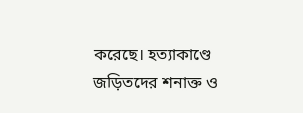করেছে। হত্যাকাণ্ডে জড়িতদের শনাক্ত ও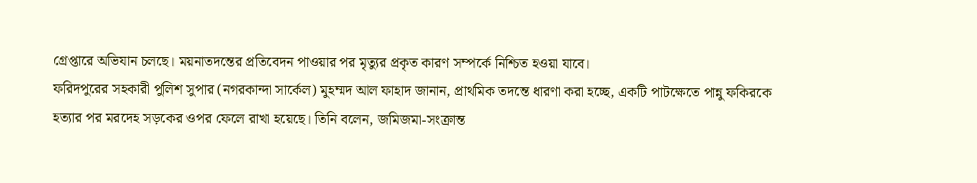গ্রেপ্তারে অভিযান চলছে। ময়নাতদন্তের প্রতিবেদন পাওয়ার পর মৃত্যুর প্রকৃত কারণ সম্পর্কে নিশ্চিত হওয়া যাবে।
ফরিদপুরের সহকারী পুলিশ সুপার (নগরকান্দা সার্কেল) মুহম্মদ আল ফাহাদ জানান, প্রাথমিক তদন্তে ধারণা করা হচ্ছে, একটি পাটক্ষেতে পান্নু ফকিরকে হত্যার পর মরদেহ সড়কের ওপর ফেলে রাখা হয়েছে। তিনি বলেন, জমিজমা-সংক্রান্ত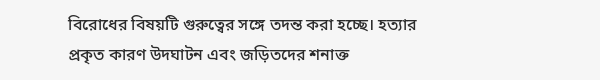বিরোধের বিষয়টি গুরুত্বের সঙ্গে তদন্ত করা হচ্ছে। হত্যার প্রকৃত কারণ উদঘাটন এবং জড়িতদের শনাক্ত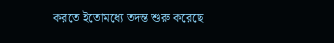করতে ইতোমধ্যে তদন্ত শুরু করেছে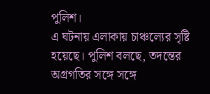পুলিশ।
এ ঘটনায় এলাকায় চাঞ্চল্যের সৃষ্টি হয়েছে। পুলিশ বলছে, তদন্তের অগ্রগতির সঙ্গে সঙ্গে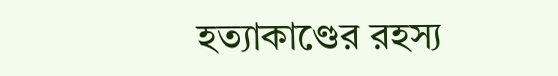হত্যাকাণ্ডের রহস্য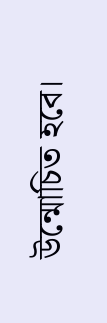উন্মোচিত হবে।